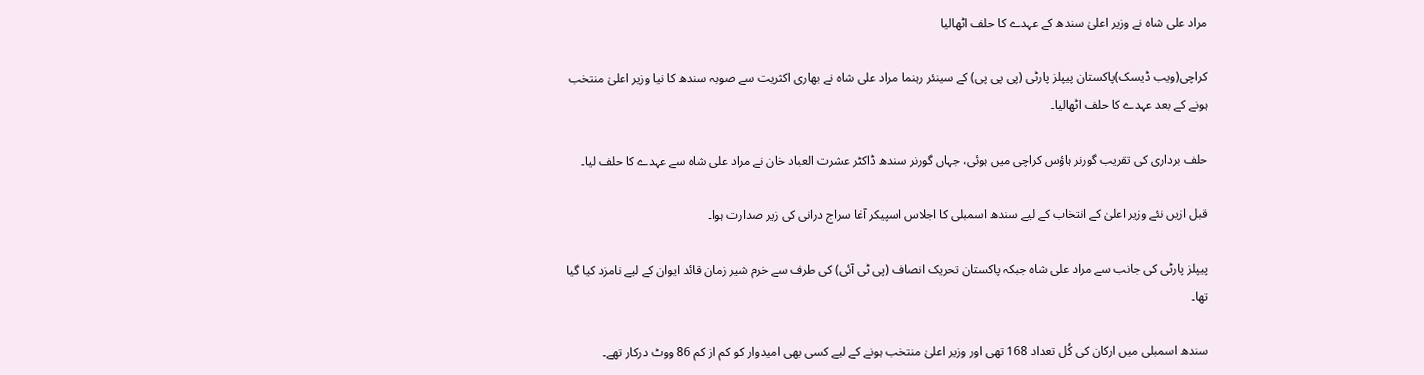مراد علی شاہ نے وزیر اعلیٰ سندھ کے عہدے کا حلف اٹھالیا

کراچی(ویب ڈیسک)پاکستان پیپلز پارٹی (پی پی پی) کے سینئر رہنما مراد علی شاہ نے بھاری اکثریت سے صوبہ سندھ کا نیا وزیر اعلیٰ منتخب ہونے کے بعد عہدے کا حلف اٹھالیا۔

حلف برداری کی تقریب گورنر ہاؤس کراچی میں ہوئی، جہاں گورنر سندھ ڈاکٹر عشرت العباد خان نے مراد علی شاہ سے عہدے کا حلف لیا۔

قبل ازیں نئے وزیر اعلیٰ کے انتخاب کے لیے سندھ اسمبلی کا اجلاس اسپیکر آغا سراج درانی کی زیر صدارت ہوا۔

پیپلز پارٹی کی جانب سے مراد علی شاہ جبکہ پاکستان تحریک انصاف (پی ٹی آئی) کی طرف سے خرم شیر زمان قائد ایوان کے لیے نامزد کیا گیا تھا۔

سندھ اسمبلی میں ارکان کی کُل تعداد 168 تھی اور وزیر اعلیٰ منتخب ہونے کے لیے کسی بھی امیدوار کو کم از کم 86 ووٹ درکار تھے۔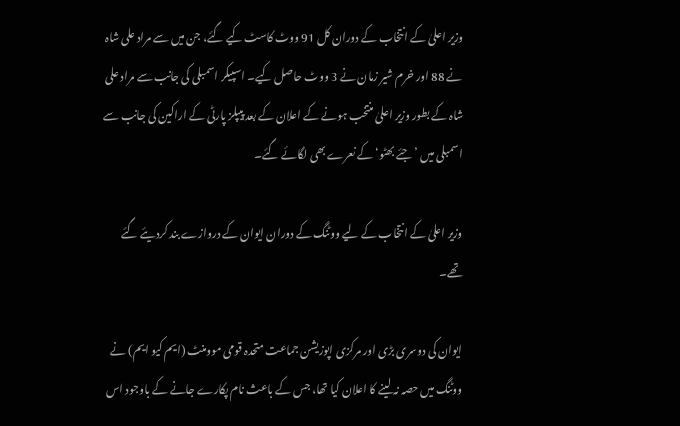وزیر اعلیٰ کے انتخاب کے دوران کل 91 ووٹ کاسٹ کیے گئے، جن میں سے مراد علی شاہ نے 88 اور خرم شیر زمان نے 3 ووٹ حاصل کیے۔ اسپیکر اسمبلی کی جانب سے مراد علی شاہ کے بطور وزیر اعلیٰ منتخب ہونے کے اعلان کے بعد پیپلز پارٹی کے اراکین کی جانب سے اسمبلی میں ’جئے بھٹو‘ کے نعرے بھی لگائے گئے۔

وزیر اعلیٰ کے انتخاب کے لیے ووٹنگ کے دوران ایوان کے دروازے بند کردیئے گئے تھے۔

ایوان کی دوسری بڑی اور مرکزی اپوزیشن جماعت متحدہ قومی موومنٹ (ایم کیو ایم) نے ووٹنگ میں حصہ نہ لینے کا اعلان کیا تھا، جس کے باعث نام پکارے جانے کے باوجود اس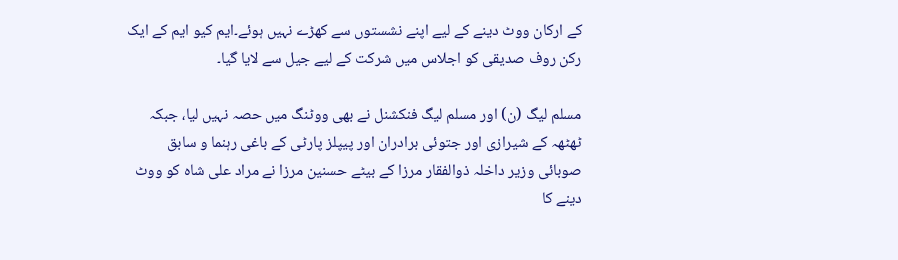کے ارکان ووٹ دینے کے لیے اپنے نشستوں سے کھڑے نہیں ہوئے۔ایم کیو ایم کے ایک رکن روف صدیقی کو اجلاس میں شرکت کے لیے جیل سے لایا گیا۔

مسلم لیگ (ن) اور مسلم لیگ فنکشنل نے بھی ووٹنگ میں حصہ نہیں لیا، جبکہ ٹھٹھہ کے شیرازی اور جتوئی برادران اور پیپلز پارٹی کے باغی رہنما و سابق صوبائی وزیر داخلہ ذوالفقار مرزا کے بیٹے حسنین مرزا نے مراد علی شاہ کو ووٹ دینے کا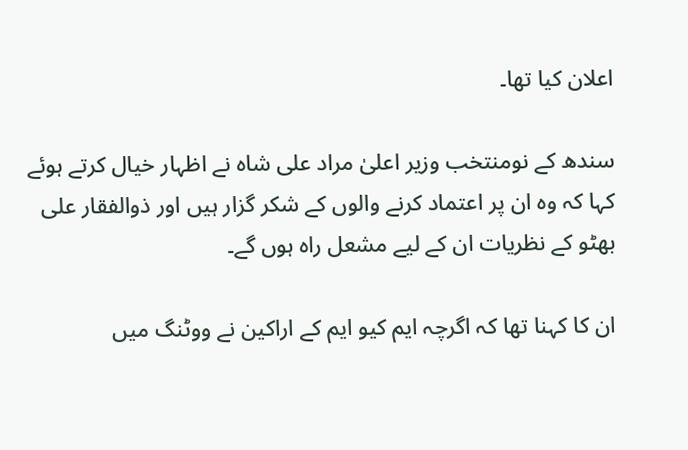اعلان کیا تھا۔

سندھ کے نومنتخب وزیر اعلیٰ مراد علی شاہ نے اظہار خیال کرتے ہوئے کہا کہ وہ ان پر اعتماد کرنے والوں کے شکر گزار ہیں اور ذوالفقار علی بھٹو کے نظریات ان کے لیے مشعل راہ ہوں گے۔

ان کا کہنا تھا کہ اگرچہ ایم کیو ایم کے اراکین نے ووٹنگ میں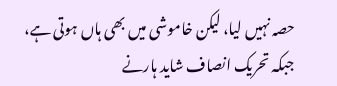حصہ نہیں لیا، لیکن خاموشی میں بھی ہاں ہوتی ہے، جبکہ تحریک انصاف شاید ہارنے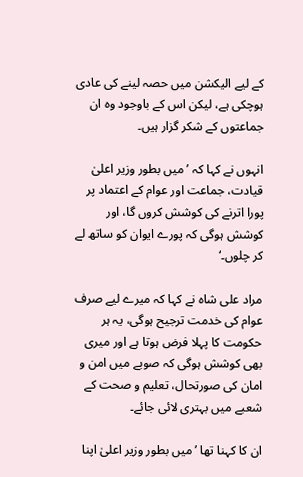کے لیے الیکشن میں حصہ لینے کی عادی ہوچکی ہے، لیکن اس کے باوجود وہ ان جماعتوں کے شکر گزار ہیں۔

انہوں نے کہا کہ ’میں بطور وزیر اعلیٰ قیادت، جماعت اور عوام کے اعتماد پر پورا اترنے کی کوشش کروں گا، اور کوشش ہوگی کہ پورے ایوان کو ساتھ لے کر چلوں۔‘

مراد علی شاہ نے کہا کہ میرے لیے صرف عوام کی خدمت ترجیح ہوگی، یہ ہر حکومت کا پہلا فرض ہوتا ہے اور میری بھی کوشش ہوگی کہ صوبے میں امن و امان کی صورتحال، تعلیم و صحت کے شعبے میں بہتری لائی جائے۔

ان کا کہنا تھا ’میں بطور وزیر اعلیٰ اپنا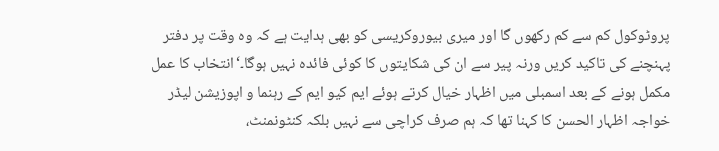پروٹوکول کم سے کم رکھوں گا اور میری بیوروکریسی کو بھی ہدایت ہے کہ وہ وقت پر دفتر پہنچنے کی تاکید کریں ورنہ پیر سے ان کی شکایتوں کا کوئی فائدہ نہیں ہوگا۔‘انتخاب کا عمل مکمل ہونے کے بعد اسمبلی میں اظہار خیال کرتے ہوئے ایم کیو ایم کے رہنما و اپوزیشن لیڈر خواجہ اظہار الحسن کا کہنا تھا کہ ہم صرف کراچی سے نہیں بلکہ کنٹونمنٹ،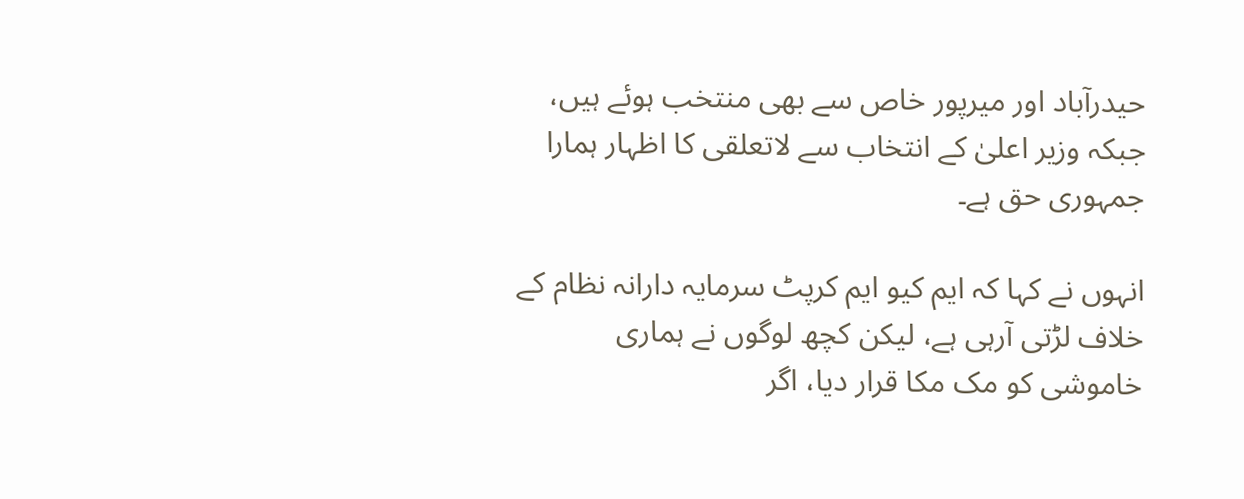حیدرآباد اور میرپور خاص سے بھی منتخب ہوئے ہیں، جبکہ وزیر اعلیٰ کے انتخاب سے لاتعلقی کا اظہار ہمارا جمہوری حق ہے۔

انہوں نے کہا کہ ایم کیو ایم کرپٹ سرمایہ دارانہ نظام کے خلاف لڑتی آرہی ہے، لیکن کچھ لوگوں نے ہماری خاموشی کو مک مکا قرار دیا، اگر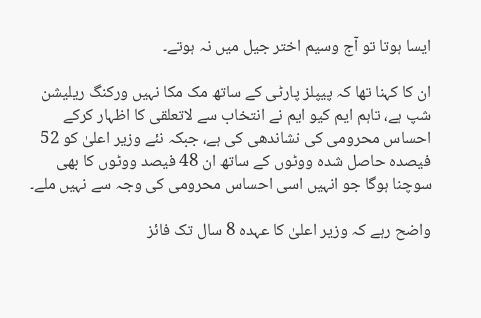ایسا ہوتا تو آج وسیم اختر جیل میں نہ ہوتے۔

ان کا کہنا تھا کہ پیپلز پارٹی کے ساتھ مک مکا نہیں ورکنگ ریلیشن شپ ہے، تاہم ایم کیو ایم نے انتخاب سے لاتعلقی کا اظہار کرکے احساس محرومی کی نشاندھی کی ہے، جبکہ نئے وزیر اعلیٰ کو 52 فیصدہ حاصل شدہ ووٹوں کے ساتھ ان 48 فیصد ووٹوں کا بھی سوچنا ہوگا جو انہیں اسی احساس محرومی کی وجہ سے نہیں ملے۔

واضح رہے کہ وزیر اعلیٰ کا عہدہ 8 سال تک فائز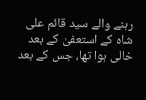رہنے والے سید قائم علی شاہ کے استعفیٰ کے بعد خالی ہوا تھا، جس کے بعد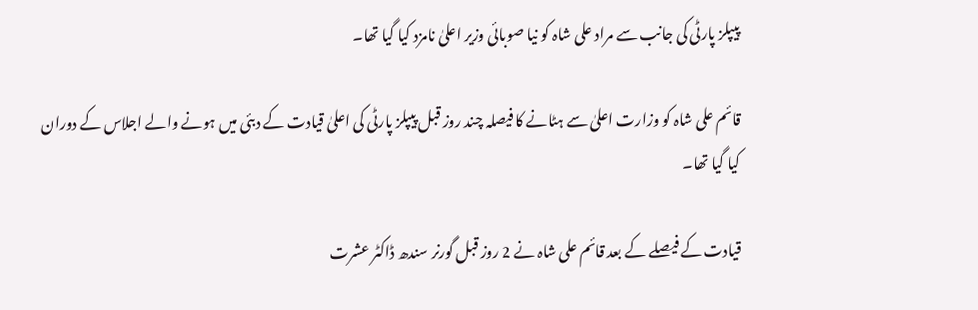پیپلز پارٹی کی جانب سے مراد علی شاہ کو نیا صوبائی وزیر اعلیٰ نامزد کیا گیا تھا۔

قائم علی شاہ کو وزارت اعلیٰ سے ہٹانے کا فیصلہ چند روز قبل پیپلز پارٹی کی اعلیٰ قیادت کے دبئی میں ہونے والے اجلاس کے دوران کیا گیا تھا۔

قیادت کے فیصلے کے بعد قائم علی شاہ نے 2 روز قبل گورنر سندھ ڈاکٹر عشرت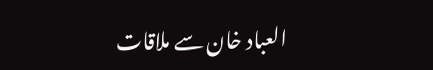العباد خان سے ملاقات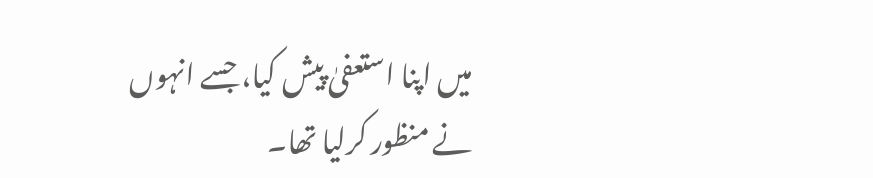میں اپنا استعفیٰ پیش کیا، جسے انہوں نے منظور کرلیا تھا۔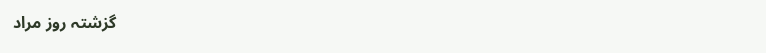گزشتہ روز مراد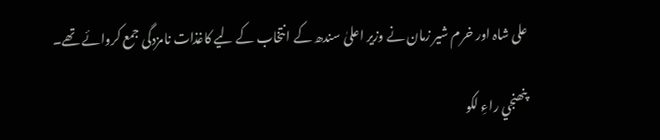علی شاہ اور خرم شیر زمان نے وزیر اعلیٰ سندھ کے انتخاب کے لیے کاغذات نامزدگی جمع کروائے تھے۔

پنھنجي راءِ لکو